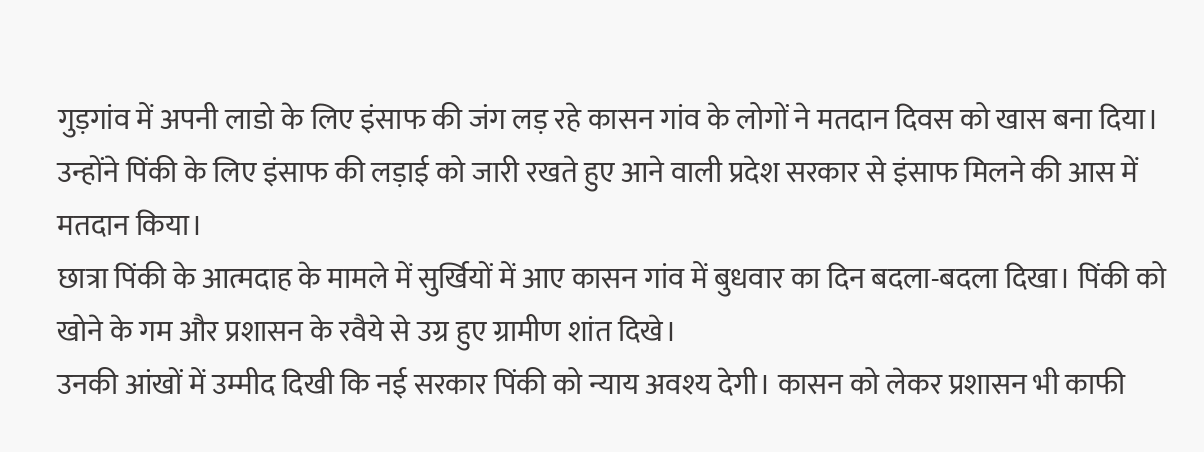गुड़गांव में अपनी लाडो के लिए इंसाफ की जंग लड़ रहे कासन गांव के लोगों ने मतदान दिवस को खास बना दिया। उन्होंने पिंकी के लिए इंसाफ की लड़ाई को जारी रखते हुए आने वाली प्रदेश सरकार से इंसाफ मिलने की आस में मतदान किया।
छात्रा पिंकी के आत्मदाह के मामले में सुर्खियों में आए कासन गांव में बुधवार का दिन बदला-बदला दिखा। पिंकी को खोने के गम और प्रशासन के रवैये से उग्र हुए ग्रामीण शांत दिखे।
उनकी आंखों में उम्मीद दिखी कि नई सरकार पिंकी को न्याय अवश्य देगी। कासन को लेकर प्रशासन भी काफी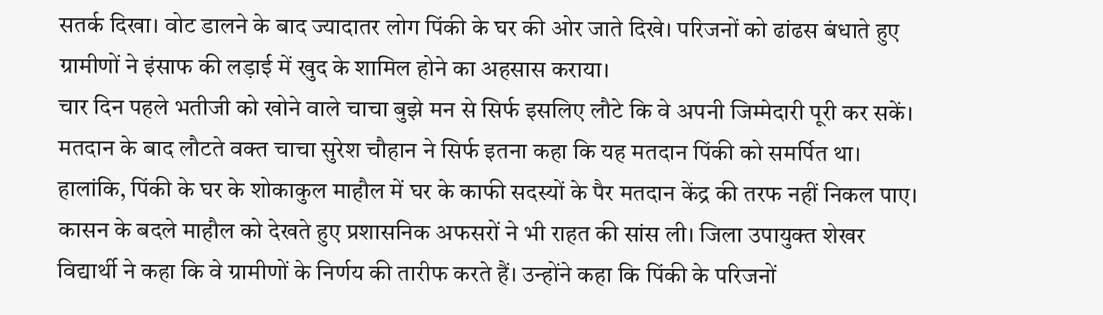सतर्क दिखा। वोट डालने के बाद ज्यादातर लोग पिंकी के घर की ओर जाते दिखे। परिजनों को ढांढस बंधाते हुए ग्रामीणों ने इंसाफ की लड़ाई में खुद के शामिल होने का अहसास कराया।
चार दिन पहले भतीजी को खोने वाले चाचा बुझे मन से सिर्फ इसलिए लौटे कि वे अपनी जिम्मेदारी पूरी कर सकें। मतदान के बाद लौटते वक्त चाचा सुरेश चौहान ने सिर्फ इतना कहा कि यह मतदान पिंकी को समर्पित था।
हालांकि, पिंकी के घर के शोकाकुल माहौल में घर के काफी सदस्यों के पैर मतदान केंद्र की तरफ नहीं निकल पाए। कासन के बदले माहौल को देखते हुए प्रशासनिक अफसरों ने भी राहत की सांस ली। जिला उपायुक्त शेखर विद्यार्थी ने कहा कि वे ग्रामीणों के निर्णय की तारीफ करते हैं। उन्होंने कहा कि पिंकी के परिजनों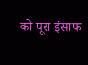को पूरा इंसाफ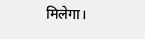मिलेगा।